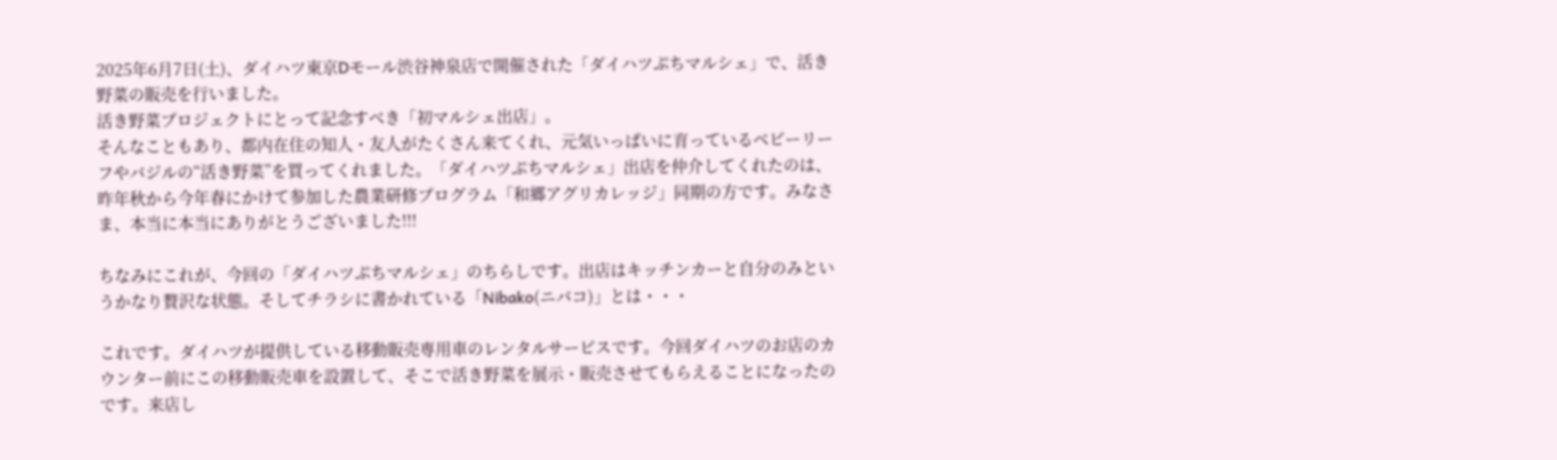2025年6月7日(土)、ダイハツ東京Dモール渋谷神泉店で開催された「ダイハツぷちマルシェ」で、活き野菜の販売を行いました。
活き野菜プロジェクトにとって記念すべき「初マルシェ出店」。
そんなこともあり、都内在住の知人・友人がたくさん来てくれ、元気いっぱいに育っているベビーリーフやバジルの“活き野菜”を買ってくれました。「ダイハツぷちマルシェ」出店を仲介してくれたのは、昨年秋から今年春にかけて参加した農業研修プログラム「和郷アグリカレッジ」同期の方です。みなさま、本当に本当にありがとうございました!!!

ちなみにこれが、今回の「ダイハツぷちマルシェ」のちらしです。出店はキッチンカーと自分のみというかなり贅沢な状態。そしてチラシに書かれている「Nibako(ニバコ)」とは・・・

これです。ダイハツが提供している移動販売専用車のレンタルサービスです。今回ダイハツのお店のカウンター前にこの移動販売車を設置して、そこで活き野菜を展示・販売させてもらえることになったのです。来店し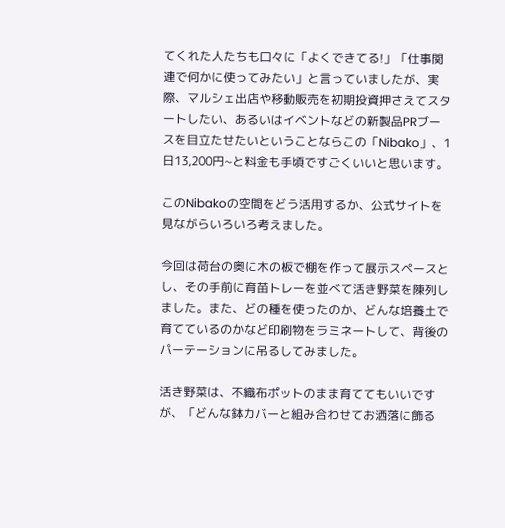てくれた人たちも口々に「よくできてる!」「仕事関連で何かに使ってみたい」と言っていましたが、実際、マルシェ出店や移動販売を初期投資押さえてスタートしたい、あるいはイベントなどの新製品PRブースを目立たせたいということならこの「Nibako」、1日13,200円~と料金も手頃ですごくいいと思います。

このNibakoの空間をどう活用するか、公式サイトを見ながらいろいろ考えました。

今回は荷台の奥に木の板で棚を作って展示スペースとし、その手前に育苗トレーを並べて活き野菜を陳列しました。また、どの種を使ったのか、どんな培養土で育てているのかなど印刷物をラミネートして、背後のパーテーションに吊るしてみました。

活き野菜は、不織布ポットのまま育ててもいいですが、「どんな鉢カバーと組み合わせてお洒落に飾る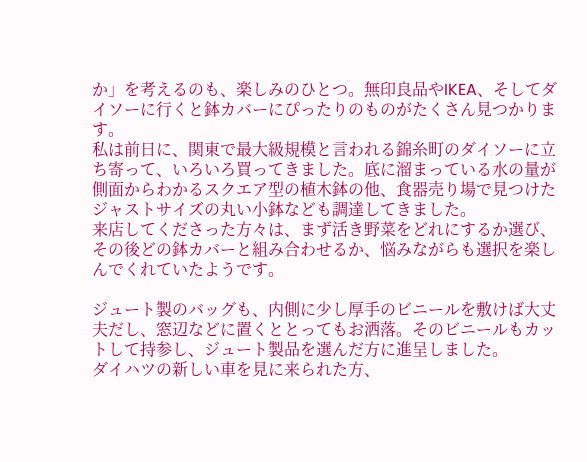か」を考えるのも、楽しみのひとつ。無印良品やIKEA、そしてダイソーに行くと鉢カバーにぴったりのものがたくさん見つかります。
私は前日に、関東で最大級規模と言われる錦糸町のダイソーに立ち寄って、いろいろ買ってきました。底に溜まっている水の量が側面からわかるスクエア型の植木鉢の他、食器売り場で見つけたジャストサイズの丸い小鉢なども調達してきました。
来店してくださった方々は、まず活き野菜をどれにするか選び、その後どの鉢カバーと組み合わせるか、悩みながらも選択を楽しんでくれていたようです。

ジュート製のバッグも、内側に少し厚手のビニールを敷けば大丈夫だし、窓辺などに置くととってもお洒落。そのビニールもカットして持参し、ジュート製品を選んだ方に進呈しました。
ダイハツの新しい車を見に来られた方、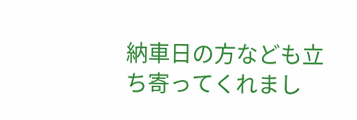納車日の方なども立ち寄ってくれまし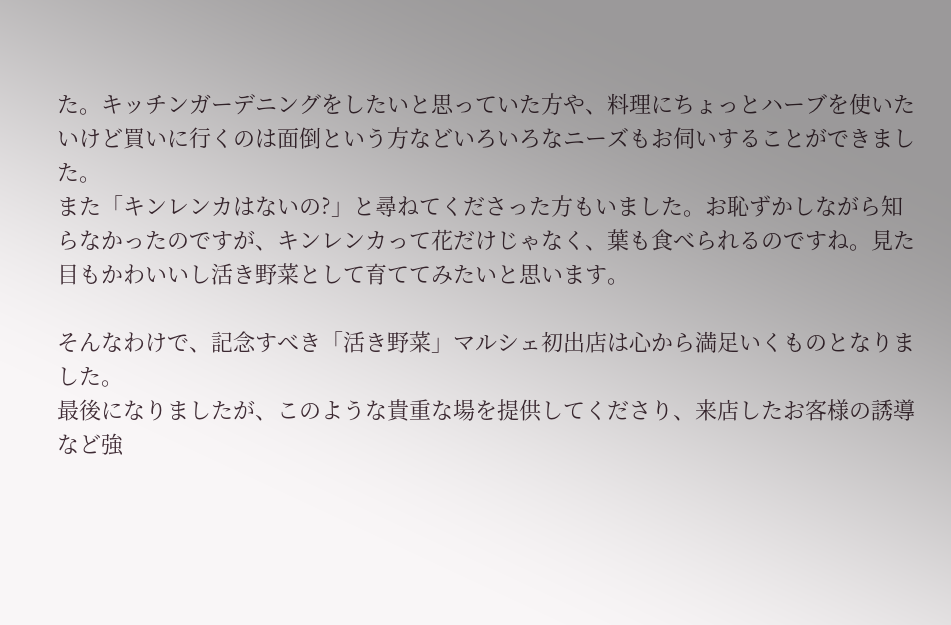た。キッチンガーデニングをしたいと思っていた方や、料理にちょっとハーブを使いたいけど買いに行くのは面倒という方などいろいろなニーズもお伺いすることができました。
また「キンレンカはないの?」と尋ねてくださった方もいました。お恥ずかしながら知らなかったのですが、キンレンカって花だけじゃなく、葉も食べられるのですね。見た目もかわいいし活き野菜として育ててみたいと思います。

そんなわけで、記念すべき「活き野菜」マルシェ初出店は心から満足いくものとなりました。
最後になりましたが、このような貴重な場を提供してくださり、来店したお客様の誘導など強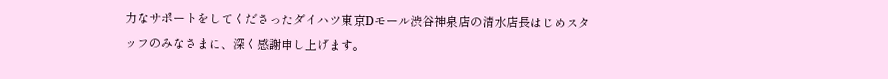力なサポートをしてくださったダイハツ東京Dモール渋谷神泉店の清水店長はじめスタッフのみなさまに、深く感謝申し上げます。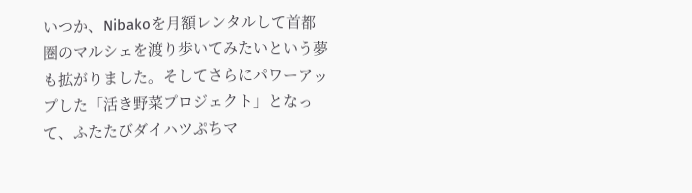いつか、Nibakoを月額レンタルして首都圏のマルシェを渡り歩いてみたいという夢も拡がりました。そしてさらにパワーアップした「活き野菜プロジェクト」となって、ふたたびダイハツぷちマ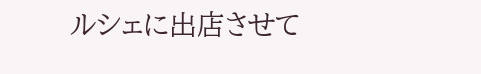ルシェに出店させて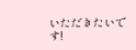いただきたいです!